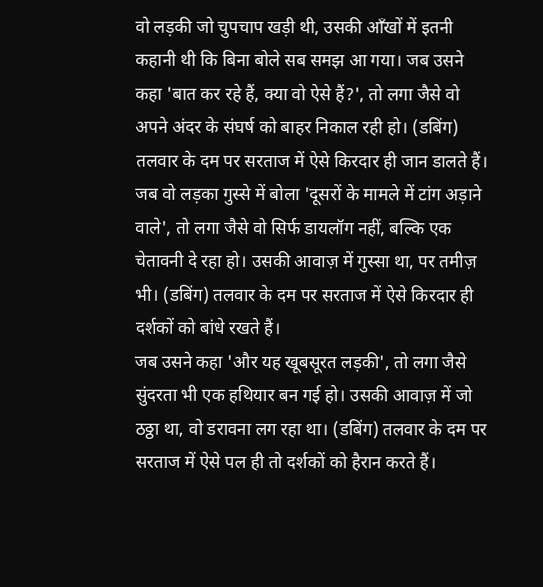वो लड़की जो चुपचाप खड़ी थी, उसकी आँखों में इतनी कहानी थी कि बिना बोले सब समझ आ गया। जब उसने कहा 'बात कर रहे हैं, क्या वो ऐसे हैं?', तो लगा जैसे वो अपने अंदर के संघर्ष को बाहर निकाल रही हो। (डबिंग) तलवार के दम पर सरताज में ऐसे किरदार ही जान डालते हैं।
जब वो लड़का गुस्से में बोला 'दूसरों के मामले में टांग अड़ाने वाले', तो लगा जैसे वो सिर्फ डायलॉग नहीं, बल्कि एक चेतावनी दे रहा हो। उसकी आवाज़ में गुस्सा था, पर तमीज़ भी। (डबिंग) तलवार के दम पर सरताज में ऐसे किरदार ही दर्शकों को बांधे रखते हैं।
जब उसने कहा 'और यह खूबसूरत लड़की', तो लगा जैसे सुंदरता भी एक हथियार बन गई हो। उसकी आवाज़ में जो ठठ्ठा था, वो डरावना लग रहा था। (डबिंग) तलवार के दम पर सरताज में ऐसे पल ही तो दर्शकों को हैरान करते हैं।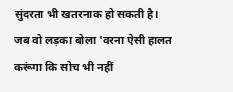सुंदरता भी खतरनाक हो सकती है।
जब वो लड़का बोला 'वरना ऐसी हालत करूंगा कि सोच भी नहीं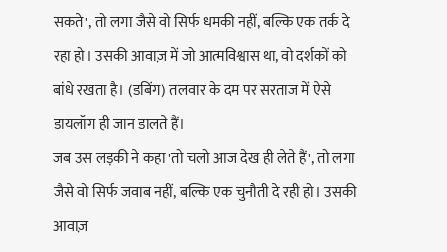सकते', तो लगा जैसे वो सिर्फ धमकी नहीं, बल्कि एक तर्क दे रहा हो। उसकी आवाज़ में जो आत्मविश्वास था, वो दर्शकों को बांधे रखता है। (डबिंग) तलवार के दम पर सरताज में ऐसे डायलॉग ही जान डालते हैं।
जब उस लड़की ने कहा 'तो चलो आज देख ही लेते हैं', तो लगा जैसे वो सिर्फ जवाब नहीं, बल्कि एक चुनौती दे रही हो। उसकी आवाज़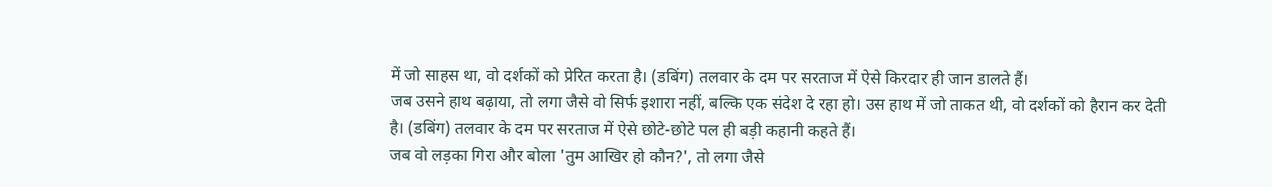में जो साहस था, वो दर्शकों को प्रेरित करता है। (डबिंग) तलवार के दम पर सरताज में ऐसे किरदार ही जान डालते हैं।
जब उसने हाथ बढ़ाया, तो लगा जैसे वो सिर्फ इशारा नहीं, बल्कि एक संदेश दे रहा हो। उस हाथ में जो ताकत थी, वो दर्शकों को हैरान कर देती है। (डबिंग) तलवार के दम पर सरताज में ऐसे छोटे-छोटे पल ही बड़ी कहानी कहते हैं।
जब वो लड़का गिरा और बोला 'तुम आखिर हो कौन?', तो लगा जैसे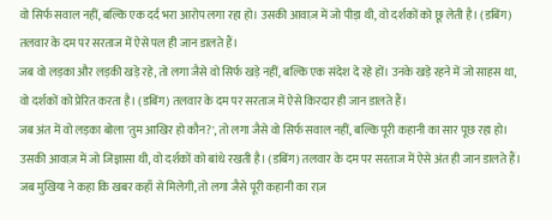वो सिर्फ सवाल नहीं, बल्कि एक दर्द भरा आरोप लगा रहा हो। उसकी आवाज़ में जो पीड़ा थी, वो दर्शकों को छू लेती है। (डबिंग) तलवार के दम पर सरताज में ऐसे पल ही जान डालते हैं।
जब वो लड़का और लड़की खड़े रहे, तो लगा जैसे वो सिर्फ खड़े नहीं, बल्कि एक संदेश दे रहे हों। उनके खड़े रहने में जो साहस था, वो दर्शकों को प्रेरित करता है। (डबिंग) तलवार के दम पर सरताज में ऐसे किरदार ही जान डालते हैं।
जब अंत में वो लड़का बोला 'तुम आखिर हो कौन?', तो लगा जैसे वो सिर्फ सवाल नहीं, बल्कि पूरी कहानी का सार पूछ रहा हो। उसकी आवाज़ में जो जिज्ञासा थी, वो दर्शकों को बांधे रखती है। (डबिंग) तलवार के दम पर सरताज में ऐसे अंत ही जान डालते हैं।
जब मुखिया ने कहा कि खबर कहाँ से मिलेगी, तो लगा जैसे पूरी कहानी का राज़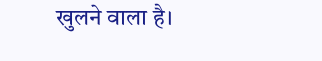खुलने वाला है।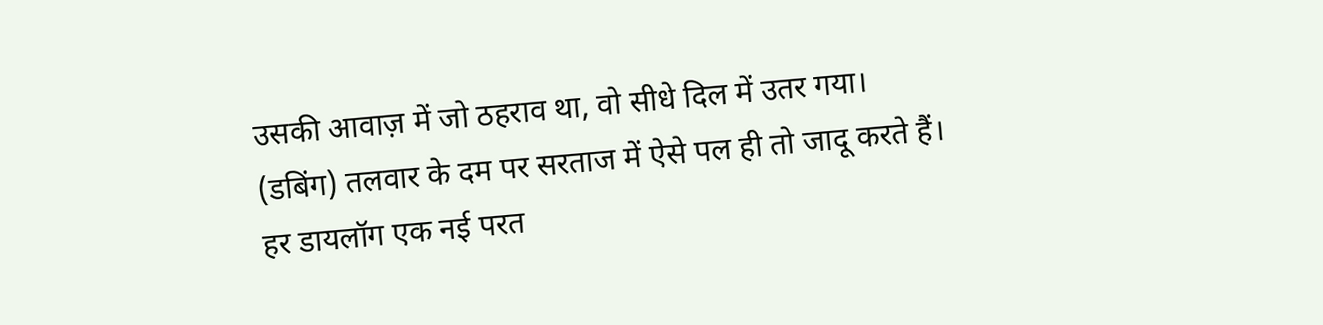उसकी आवाज़ में जो ठहराव था, वो सीधे दिल में उतर गया। (डबिंग) तलवार के दम पर सरताज में ऐसे पल ही तो जादू करते हैं। हर डायलॉग एक नई परत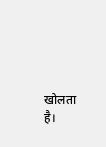खोलता है।